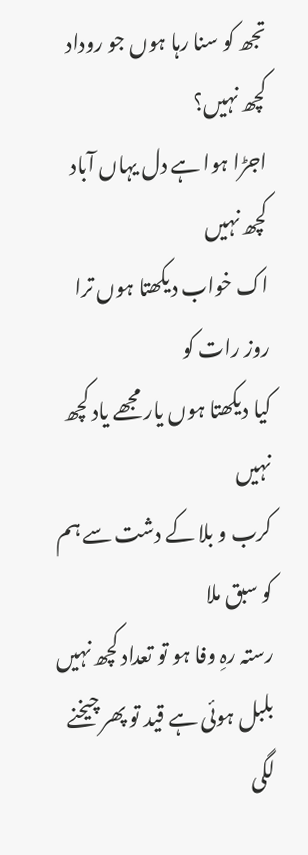تجھ کو سنا رہا ہوں جو روداد کچھ نہیں؟
اجڑا ہوا ہے دل یہاں آباد کچھ نہیں
اک خواب دیکھتا ہوں ترا روز رات کو
کیا دیکھتا ہوں یار مجھے یاد کچھ نہیں
کرب و بلا کے دشت سے ہم کو سبق ملا
رستہ رہِ وفا ہو تو تعداد کچھ نہیں
بلبل ہوئی ہے قید تو پھر چیخنے لگی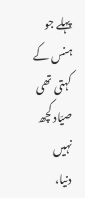پہلے جو ہنس کے کہتی تھی صیّاد کچھ نہیں
دنیا،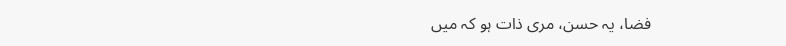فضا، یہ حسن، مری ذات ہو کہ میں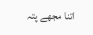اتنا مجھے پتہ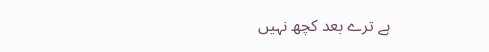ہے ترے بعد کچھ نہیں